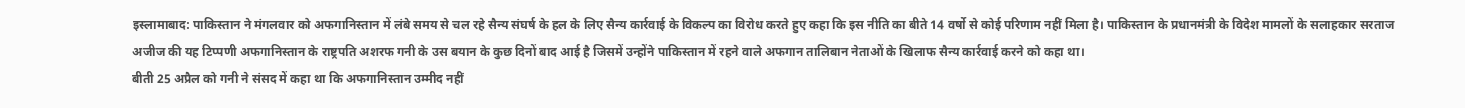इस्लामाबाद: पाकिस्तान ने मंगलवार को अफगानिस्तान में लंबे समय से चल रहे सैन्य संघर्ष के हल के लिए सैन्य कार्रवाई के विकल्प का विरोध करते हुए कहा कि इस नीति का बीते 14 वर्षो से कोई परिणाम नहीं मिला है। पाकिस्तान के प्रधानमंत्री के विदेश मामलों के सलाहकार सरताज अजीज की यह टिप्पणी अफगानिस्तान के राष्ट्रपति अशरफ गनी के उस बयान के कुछ दिनों बाद आई है जिसमें उन्होंने पाकिस्तान में रहने वाले अफगान तालिबान नेताओं के खिलाफ सैन्य कार्रवाई करने को कहा था।
बीती 25 अप्रैल को गनी ने संसद में कहा था कि अफगानिस्तान उम्मीद नहीं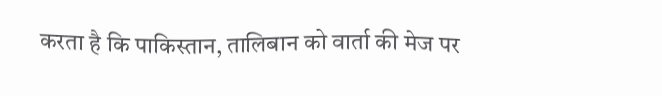करता है कि पाकिस्तान, तालिबान को वार्ता की मेज पर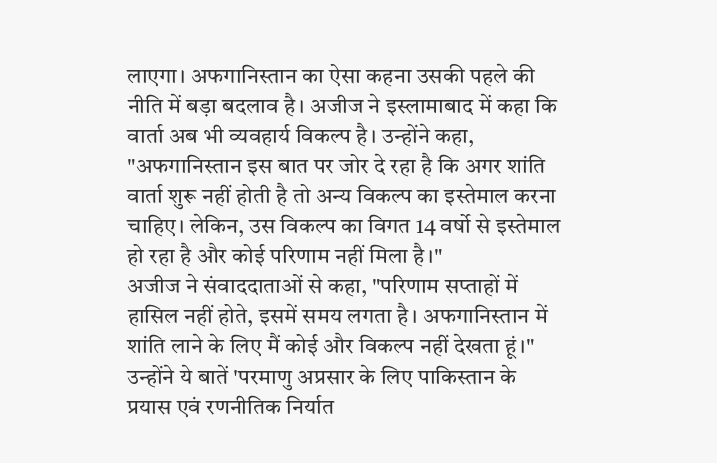लाएगा। अफगानिस्तान का ऐसा कहना उसकी पहले की नीति में बड़ा बदलाव है। अजीज ने इस्लामाबाद में कहा कि वार्ता अब भी व्यवहार्य विकल्प है। उन्होंने कहा, "अफगानिस्तान इस बात पर जोर दे रहा है कि अगर शांति वार्ता शुरू नहीं होती है तो अन्य विकल्प का इस्तेमाल करना चाहिए। लेकिन, उस विकल्प का विगत 14 वर्षो से इस्तेमाल हो रहा है और कोई परिणाम नहीं मिला है।"
अजीज ने संवाददाताओं से कहा, "परिणाम सप्ताहों में हासिल नहीं होते, इसमें समय लगता है। अफगानिस्तान में शांति लाने के लिए मैं कोई और विकल्प नहीं देखता हूं।" उन्होंने ये बातें 'परमाणु अप्रसार के लिए पाकिस्तान के प्रयास एवं रणनीतिक निर्यात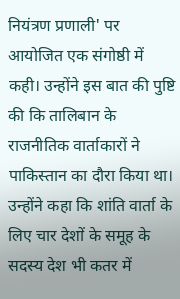नियंत्रण प्रणाली' पर आयोजित एक संगोष्ठी में कही। उन्होंने इस बात की पुष्टि की कि तालिबान के राजनीतिक वार्ताकारों ने पाकिस्तान का दौरा किया था। उन्होंने कहा कि शांति वार्ता के लिए चार देशों के समूह के सदस्य देश भी कतर में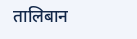तालिबान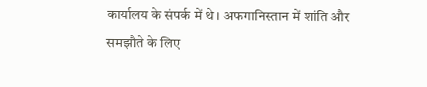कार्यालय के संपर्क में थे। अफगानिस्तान में शांति और समझौते के लिए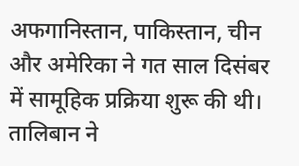अफगानिस्तान, पाकिस्तान, चीन और अमेरिका ने गत साल दिसंबर में सामूहिक प्रक्रिया शुरू की थी। तालिबान ने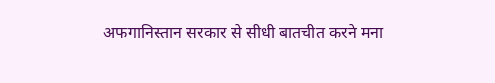अफगानिस्तान सरकार से सीधी बातचीत करने मना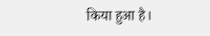किया हुआ है।